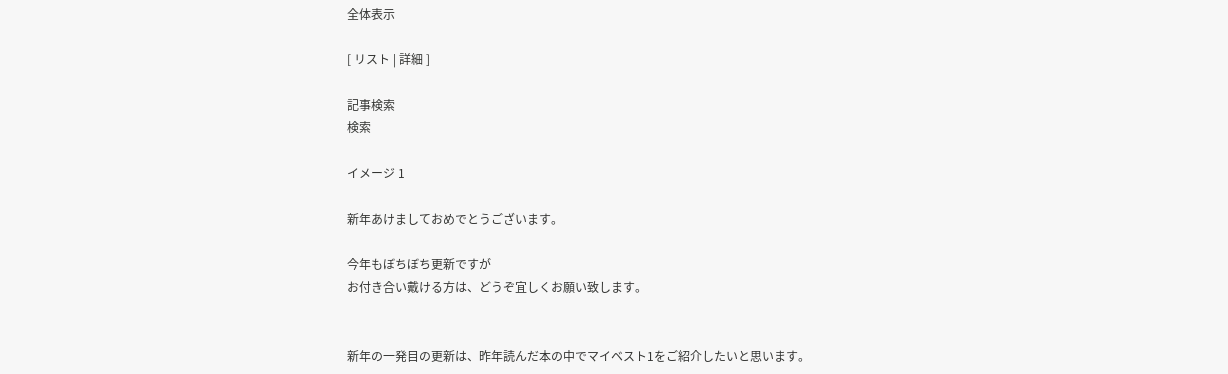全体表示

[ リスト | 詳細 ]

記事検索
検索

イメージ 1

新年あけましておめでとうございます。

今年もぼちぼち更新ですが
お付き合い戴ける方は、どうぞ宜しくお願い致します。


新年の一発目の更新は、昨年読んだ本の中でマイベスト1をご紹介したいと思います。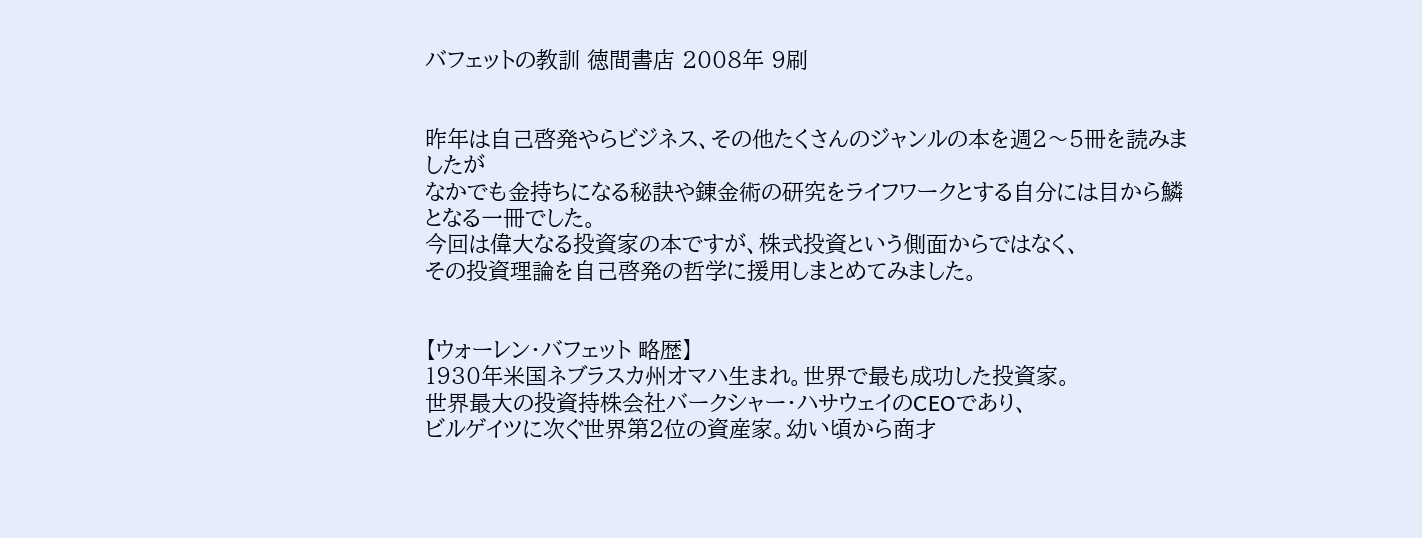バフェットの教訓 徳間書店 2008年 9刷


昨年は自己啓発やらビジネス、その他たくさんのジャンルの本を週2〜5冊を読みましたが
なかでも金持ちになる秘訣や錬金術の研究をライフワークとする自分には目から鱗となる一冊でした。
今回は偉大なる投資家の本ですが、株式投資という側面からではなく、
その投資理論を自己啓発の哲学に援用しまとめてみました。


【ウォーレン・バフェット 略歴】
1930年米国ネブラスカ州オマハ生まれ。世界で最も成功した投資家。
世界最大の投資持株会社バークシャー・ハサウェイのCEOであり、
ビルゲイツに次ぐ世界第2位の資産家。幼い頃から商才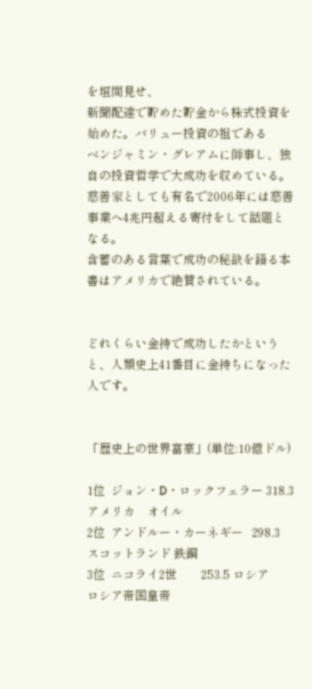を垣間見せ、
新聞配達で貯めた貯金から株式投資を始めた。バリュー投資の祖である
ベンジャミン・グレアムに師事し、独自の投資哲学で大成功を収めている。
慈善家としても有名で2006年には慈善事業へ4兆円超える寄付をして話題となる。
含蓄のある言葉で成功の秘訣を語る本書はアメリカで絶賛されている。


どれくらい金持で成功したかというと、人類史上41番目に金持ちになった人です。


「歴史上の世界富豪」(単位:10億ドル)

1位  ジョン・D・ロックフェラー 318.3 アメリカ    オイル
2位  アンドルー・カーネギー   298.3 スコットランド 鉄鋼
3位  ニコライ2世        253.5 ロシア     ロシア帝国皇帝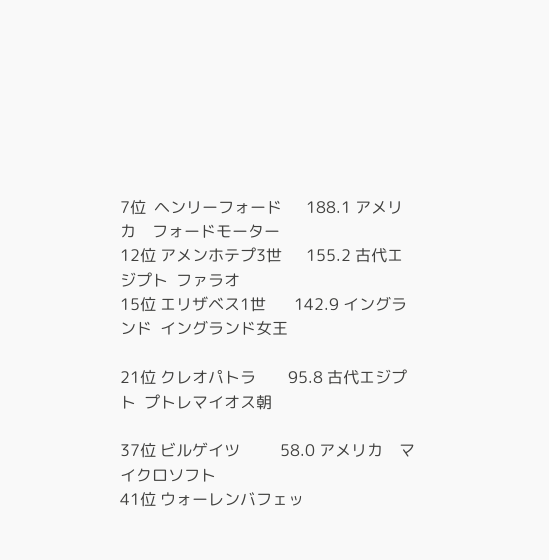7位  ヘンリーフォード      188.1 アメリカ    フォードモーター
12位 アメンホテプ3世      155.2 古代エジプト  ファラオ
15位 エリザベス1世       142.9 イングランド  イングランド女王

21位 クレオパトラ        95.8 古代エジプト  プトレマイオス朝

37位 ビルゲイツ          58.0 アメリカ    マイクロソフト
41位 ウォーレンバフェッ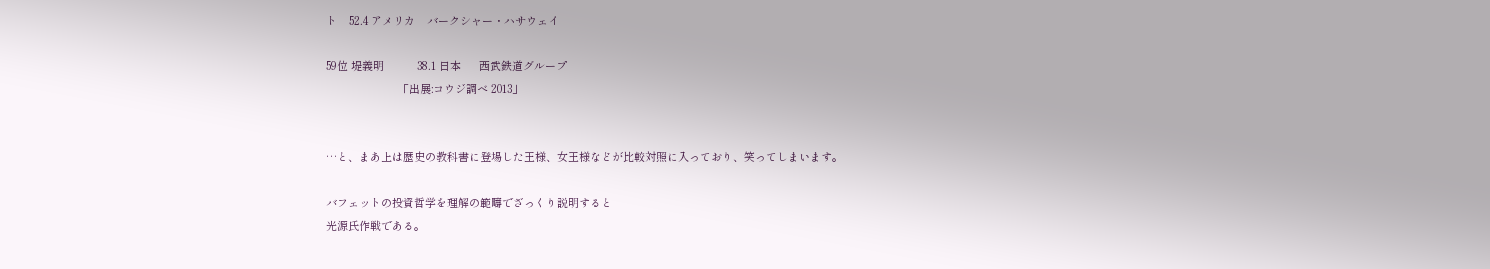ト    52.4 アメリカ    バークシャー・ハサウェイ

59位 堤義明           38.1 日本      西武鉄道グループ
                        「出展:コウジ調べ 2013」


…と、まあ上は歴史の教科書に登場した王様、女王様などが比較対照に入っており、笑ってしまいます。

バフェットの投資哲学を理解の範疇でざっくり説明すると
光源氏作戦である。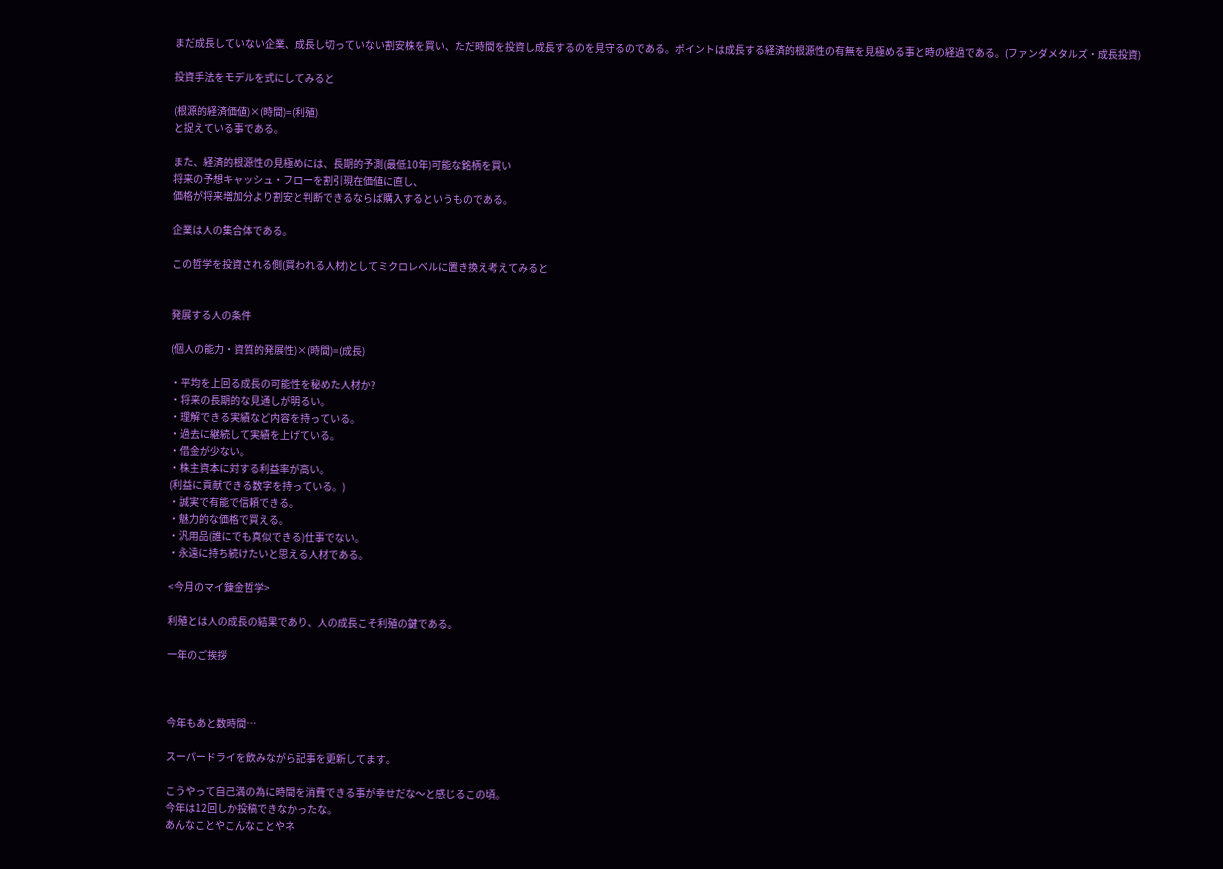まだ成長していない企業、成長し切っていない割安株を買い、ただ時間を投資し成長するのを見守るのである。ポイントは成長する経済的根源性の有無を見極める事と時の経過である。(ファンダメタルズ・成長投資)

投資手法をモデルを式にしてみると

(根源的経済価値)×(時間)=(利殖)
と捉えている事である。

また、経済的根源性の見極めには、長期的予測(最低10年)可能な銘柄を買い
将来の予想キャッシュ・フローを割引現在価値に直し、
価格が将来増加分より割安と判断できるならば購入するというものである。

企業は人の集合体である。

この哲学を投資される側(買われる人材)としてミクロレベルに置き換え考えてみると


発展する人の条件

(個人の能力・資質的発展性)×(時間)=(成長)

・平均を上回る成長の可能性を秘めた人材か?
・将来の長期的な見通しが明るい。
・理解できる実績など内容を持っている。
・過去に継続して実績を上げている。
・借金が少ない。
・株主資本に対する利益率が高い。
(利益に貢献できる数字を持っている。)
・誠実で有能で信頼できる。
・魅力的な価格で買える。
・汎用品(誰にでも真似できる)仕事でない。
・永遠に持ち続けたいと思える人材である。

<今月のマイ錬金哲学>

利殖とは人の成長の結果であり、人の成長こそ利殖の鍵である。

一年のご挨拶



今年もあと数時間…

スーパードライを飲みながら記事を更新してます。

こうやって自己満の為に時間を消費できる事が幸せだな〜と感じるこの頃。
今年は12回しか投稿できなかったな。
あんなことやこんなことやネ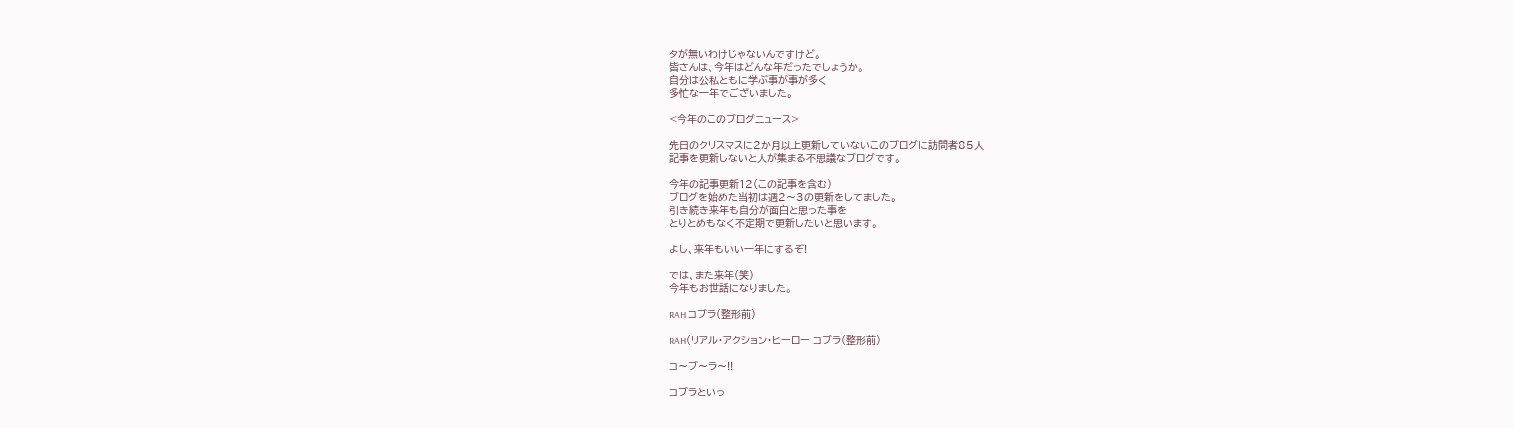タが無いわけじゃないんですけど。
皆さんは、今年はどんな年だったでしょうか。
自分は公私ともに学ぶ事が事が多く
多忙な一年でございました。

<今年のこのブログニュース>

先日のクリスマスに2か月以上更新していないこのブログに訪問者85人
記事を更新しないと人が集まる不思議なブログです。

今年の記事更新12(この記事を含む)
ブログを始めた当初は週2〜3の更新をしてました。
引き続き来年も自分が面白と思った事を
とりとめもなく不定期で更新したいと思います。

よし、来年もいい一年にするぞ!

では、また来年(笑)
今年もお世話になりました。

RAH コブラ(整形前)

RAH(リアル・アクション・ヒーロー コブラ(整形前)

コ〜ブ〜ラ〜!!

コブラといっ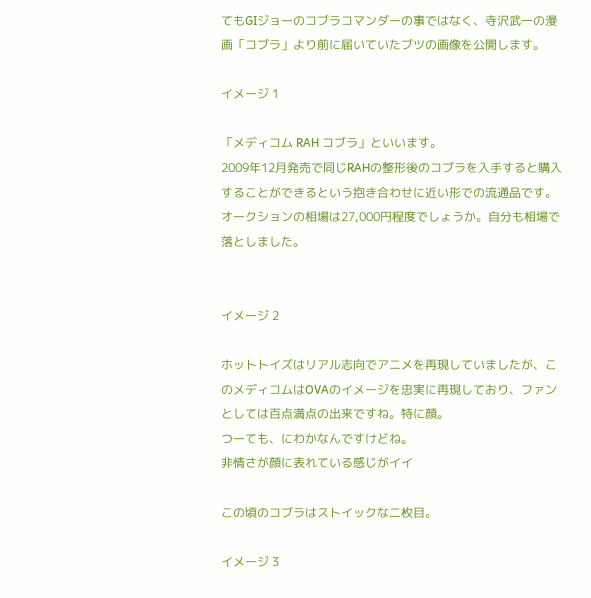てもGIジョーのコブラコマンダーの事ではなく、寺沢武一の漫画「コブラ」より前に届いていたブツの画像を公開します。

イメージ 1

「メディコム RAH コブラ」といいます。
2009年12月発売で同じRAHの整形後のコブラを入手すると購入することができるという抱き合わせに近い形での流通品です。
オークションの相場は27,000円程度でしょうか。自分も相場で落としました。


イメージ 2

ホットトイズはリアル志向でアニメを再現していましたが、このメディコムはOVAのイメージを忠実に再現しており、ファンとしては百点満点の出来ですね。特に顔。
つーても、にわかなんですけどね。
非情さが顔に表れている感じがイイ

この頃のコブラはストイックな二枚目。

イメージ 3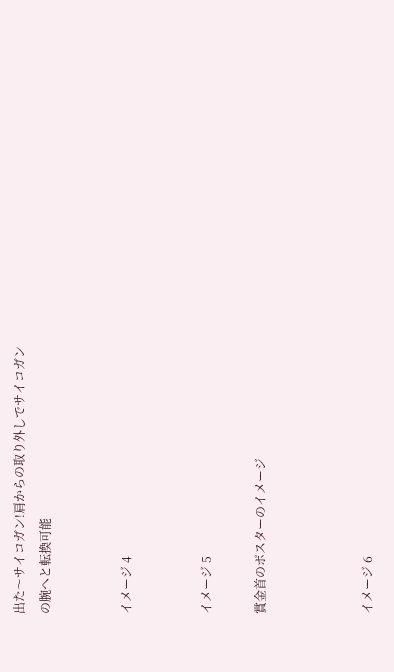出た〜サイコガン!肩からの取り外しでサイコガンの腕へと転換可能


イメージ 4


イメージ 5

賞金首のポスターのイメージ



イメージ 6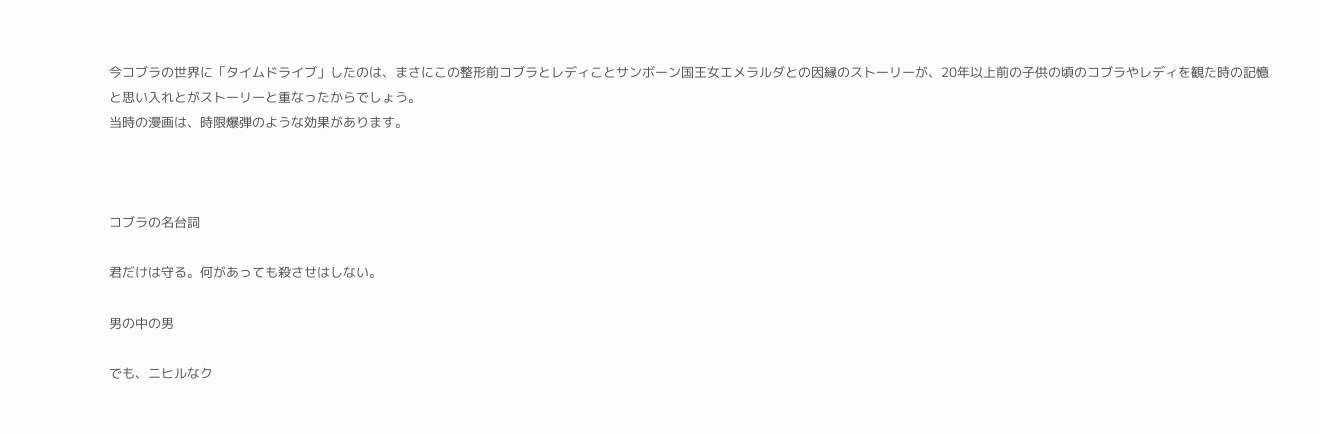今コブラの世界に「タイムドライブ」したのは、まさにこの整形前コブラとレディことサンボーン国王女エメラルダとの因縁のストーリーが、20年以上前の子供の頃のコブラやレディを観た時の記憶と思い入れとがストーリーと重なったからでしょう。
当時の漫画は、時限爆弾のような効果があります。



コブラの名台詞

君だけは守る。何があっても殺させはしない。

男の中の男

でも、ニヒルなク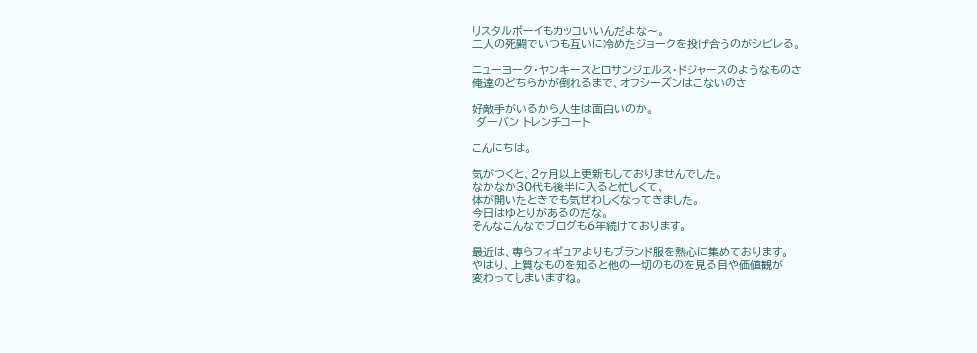リスタルボーイもカッコいいんだよな〜。
二人の死闘でいつも互いに冷めたジョークを投げ合うのがシビレる。

ニューヨーク・ヤンキースとロサンジェルス・ドジャースのようなものさ
俺達のどちらかが倒れるまで、オフシーズンはこないのさ

好敵手がいるから人生は面白いのか。
 ダーバン トレンチコート

こんにちは。

気がつくと、2ヶ月以上更新もしておりませんでした。
なかなか30代も後半に入ると忙しくて、
体が開いたときでも気ぜわしくなってきました。
今日はゆとりがあるのだな。
そんなこんなでブログも6年続けております。

最近は、専らフィギュアよりもブランド服を熱心に集めております。
やはり、上質なものを知ると他の一切のものを見る目や価値観が
変わってしまいますね。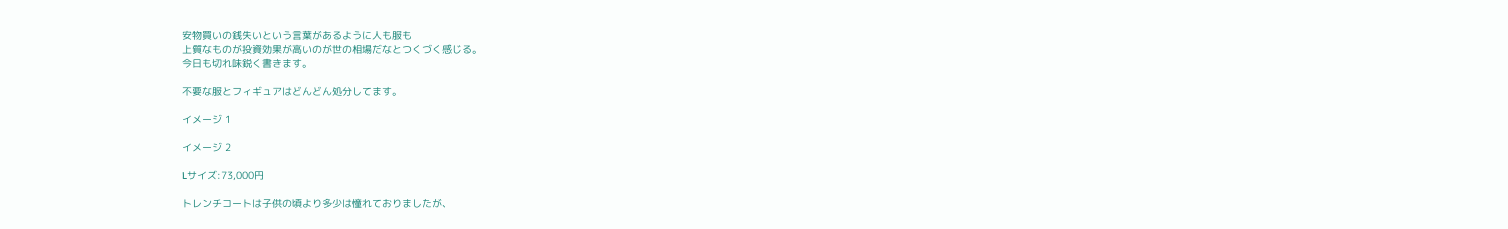安物買いの銭失いという言葉があるように人も服も
上質なものが投資効果が高いのが世の相場だなとつくづく感じる。
今日も切れ味鋭く書きます。

不要な服とフィギュアはどんどん処分してます。

イメージ 1

イメージ 2

Lサイズ:73,000円

トレンチコートは子供の頃より多少は憧れておりましたが、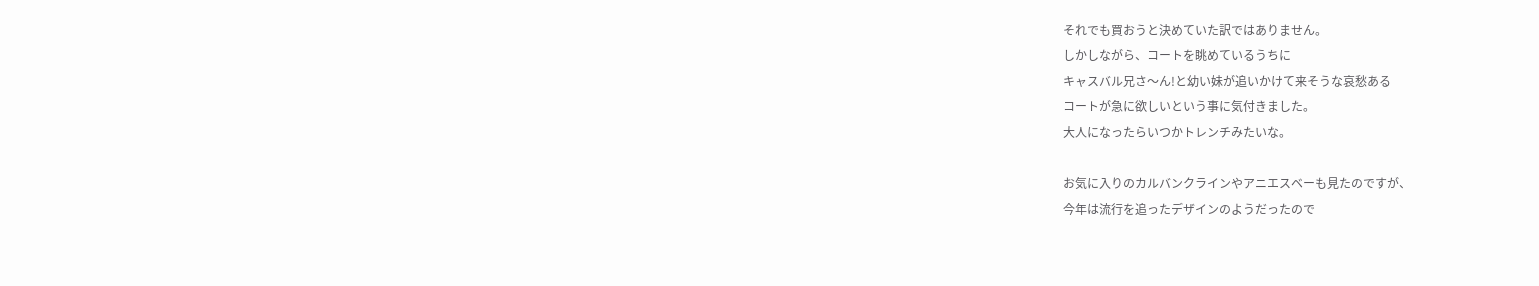それでも買おうと決めていた訳ではありません。
しかしながら、コートを眺めているうちに
キャスバル兄さ〜ん!と幼い妹が追いかけて来そうな哀愁ある
コートが急に欲しいという事に気付きました。
大人になったらいつかトレンチみたいな。

お気に入りのカルバンクラインやアニエスベーも見たのですが、
今年は流行を追ったデザインのようだったので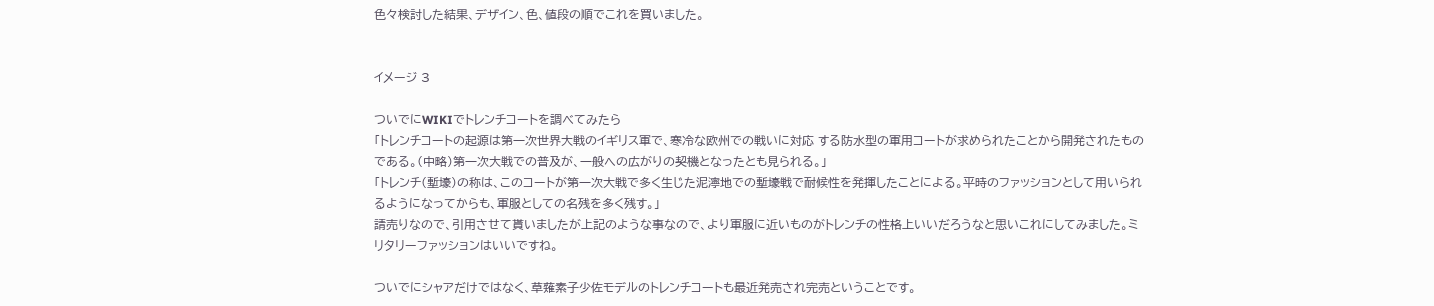色々検討した結果、デザイン、色、値段の順でこれを買いました。


イメージ 3

ついでにWIKIでトレンチコートを調べてみたら
「トレンチコートの起源は第一次世界大戦のイギリス軍で、寒冷な欧州での戦いに対応 する防水型の軍用コートが求められたことから開発されたものである。(中略)第一次大戦での普及が、一般への広がりの契機となったとも見られる。」
「トレンチ(塹壕)の称は、このコートが第一次大戦で多く生じた泥濘地での塹壕戦で耐候性を発揮したことによる。平時のファッションとして用いられるようになってからも、軍服としての名残を多く残す。」
請売りなので、引用させて貰いましたが上記のような事なので、より軍服に近いものがトレンチの性格上いいだろうなと思いこれにしてみました。ミリタリーファッションはいいですね。

ついでにシャアだけではなく、草薙素子少佐モデルのトレンチコートも最近発売され完売ということです。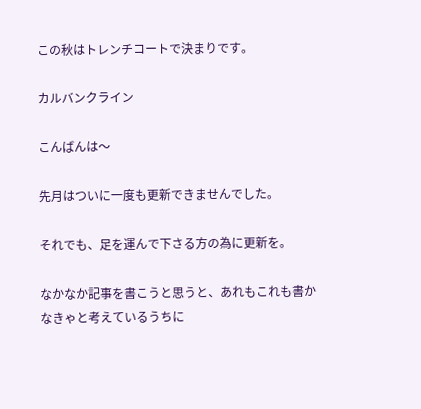この秋はトレンチコートで決まりです。

カルバンクライン

こんばんは〜

先月はついに一度も更新できませんでした。

それでも、足を運んで下さる方の為に更新を。

なかなか記事を書こうと思うと、あれもこれも書かなきゃと考えているうちに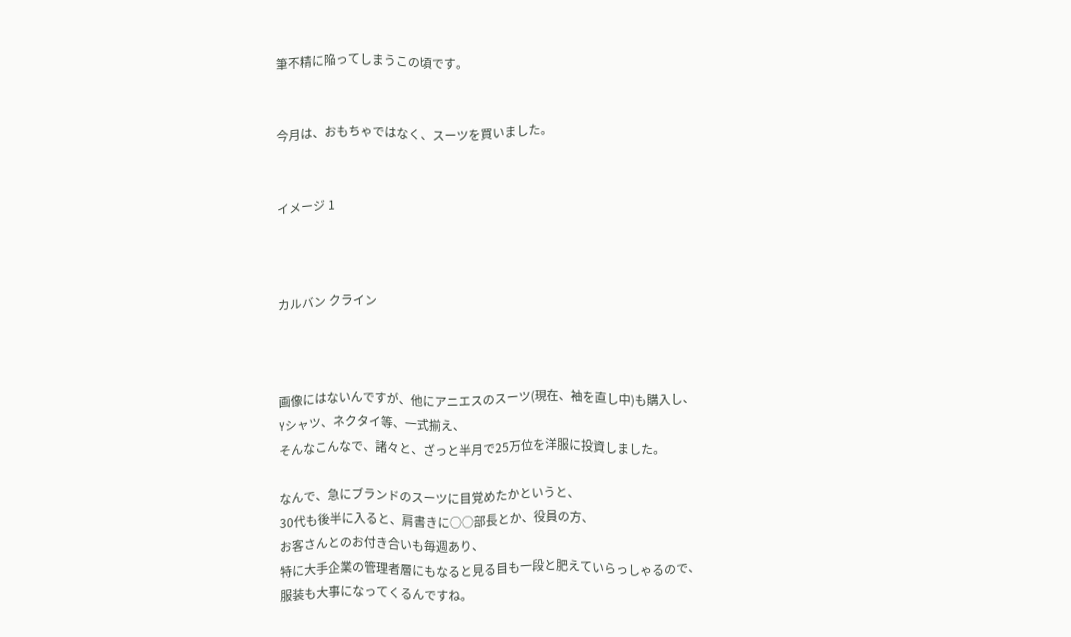筆不精に陥ってしまうこの頃です。


今月は、おもちゃではなく、スーツを買いました。


イメージ 1



カルバン クライン



画像にはないんですが、他にアニエスのスーツ(現在、袖を直し中)も購入し、
Yシャツ、ネクタイ等、一式揃え、
そんなこんなで、諸々と、ざっと半月で25万位を洋服に投資しました。

なんで、急にブランドのスーツに目覚めたかというと、
30代も後半に入ると、肩書きに○○部長とか、役員の方、
お客さんとのお付き合いも毎週あり、
特に大手企業の管理者層にもなると見る目も一段と肥えていらっしゃるので、
服装も大事になってくるんですね。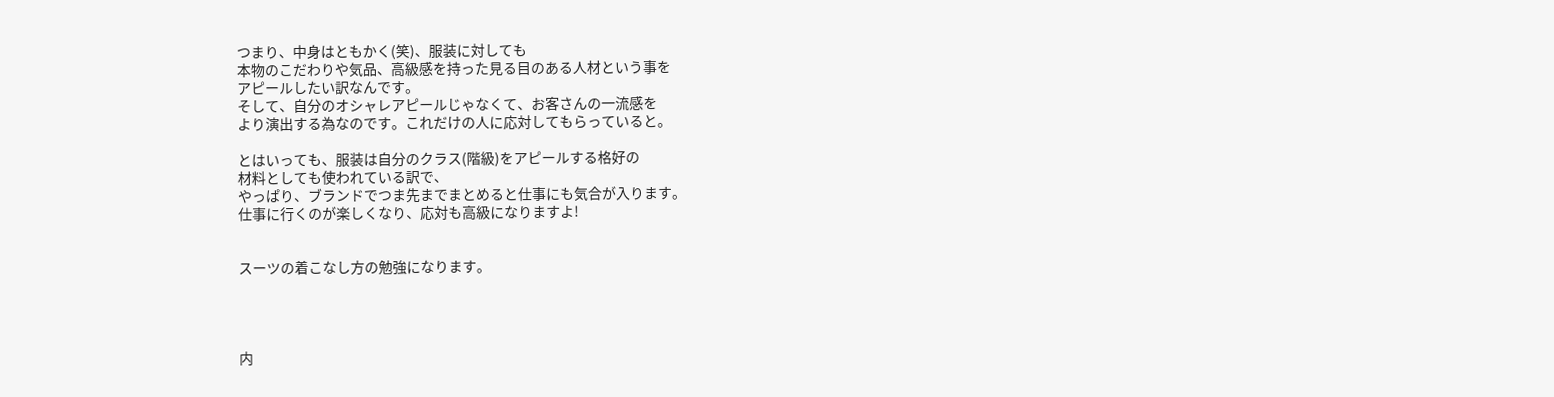つまり、中身はともかく(笑)、服装に対しても
本物のこだわりや気品、高級感を持った見る目のある人材という事を
アピールしたい訳なんです。
そして、自分のオシャレアピールじゃなくて、お客さんの一流感を
より演出する為なのです。これだけの人に応対してもらっていると。

とはいっても、服装は自分のクラス(階級)をアピールする格好の
材料としても使われている訳で、
やっぱり、ブランドでつま先までまとめると仕事にも気合が入ります。
仕事に行くのが楽しくなり、応対も高級になりますよ!


スーツの着こなし方の勉強になります。




内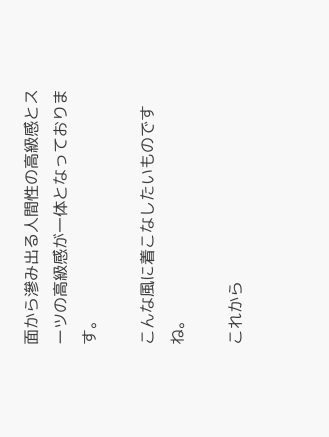面から滲み出る人間性の高級感とスーツの高級感が一体となっております。

こんな風に着こなしたいものですね。

これから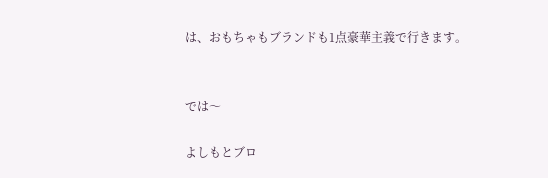は、おもちゃもブランドも1点豪華主義で行きます。


では〜

よしもとブロ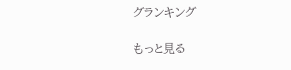グランキング

もっと見る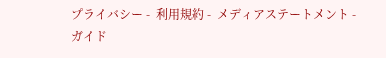プライバシー -  利用規約 -  メディアステートメント -  ガイド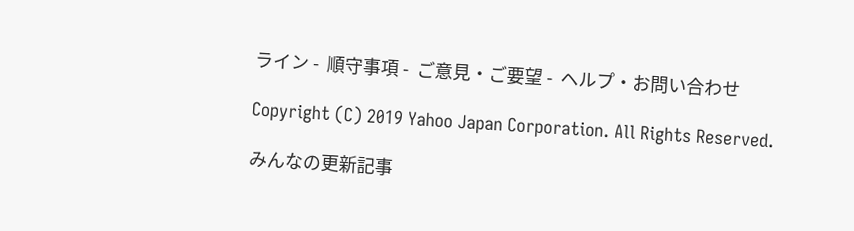ライン -  順守事項 -  ご意見・ご要望 -  ヘルプ・お問い合わせ

Copyright (C) 2019 Yahoo Japan Corporation. All Rights Reserved.

みんなの更新記事